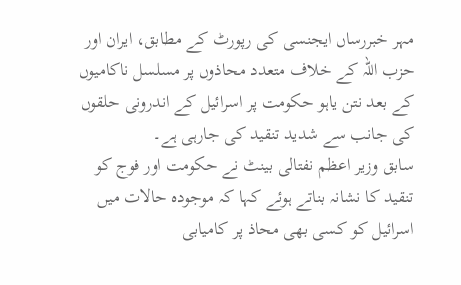مہر خبررساں ایجنسی کی رپورٹ کے مطابق، ایران اور حزب اللہ کے خلاف متعدد محاذوں پر مسلسل ناکامیوں کے بعد نتن یاہو حکومت پر اسرائیل کے اندرونی حلقوں کی جانب سے شدید تنقید کی جارہی ہے۔
سابق وزیر اعظم نفتالی بینٹ نے حکومت اور فوج کو تنقید کا نشانہ بناتے ہوئے کہا کہ موجودہ حالات میں اسرائیل کو کسی بھی محاذ پر کامیابی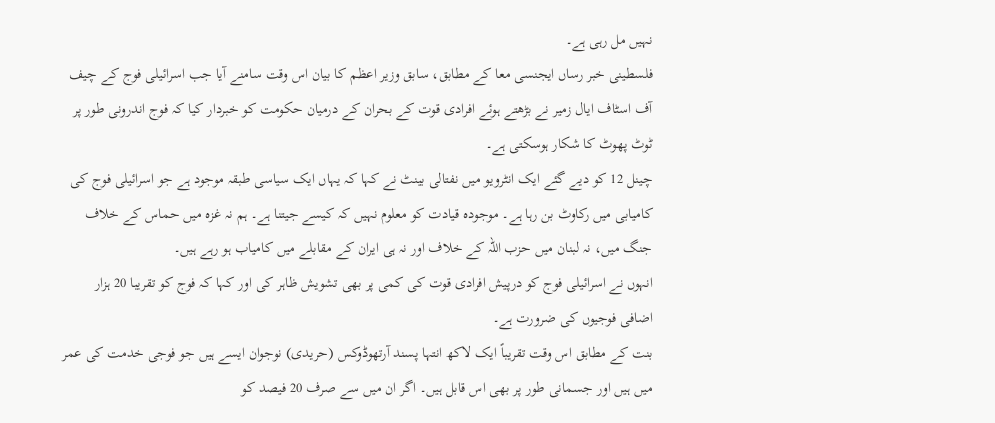نہیں مل رہی ہے۔
فلسطینی خبر رساں ایجنسی معا کے مطابق، سابق وزیر اعظم کا بیان اس وقت سامنے آیا جب اسرائیلی فوج کے چیف آف اسٹاف ایال زمیر نے بڑھتے ہوئے افرادی قوت کے بحران کے درمیان حکومت کو خبردار کیا کہ فوج اندرونی طور پر ٹوٹ پھوٹ کا شکار ہوسکتی ہے۔
چینل 12 کو دیے گئے ایک انٹرویو میں نفتالی بینٹ نے کہا کہ یہاں ایک سیاسی طبقہ موجود ہے جو اسرائیلی فوج کی کامیابی میں رکاوٹ بن رہا ہے۔ موجودہ قیادت کو معلوم نہیں کہ کیسے جیتنا ہے۔ ہم نہ غزہ میں حماس کے خلاف جنگ میں، نہ لبنان میں حزب اللہ کے خلاف اور نہ ہی ایران کے مقابلے میں کامیاب ہو رہے ہیں۔
انہوں نے اسرائیلی فوج کو درپیش افرادی قوت کی کمی پر بھی تشویش ظاہر کی اور کہا کہ فوج کو تقریبا 20 ہزار اضافی فوجیوں کی ضرورت ہے۔
بنت کے مطابق اس وقت تقریباً ایک لاکھ انتہا پسند آرتھوڈوکس (حریدی) نوجوان ایسے ہیں جو فوجی خدمت کی عمر میں ہیں اور جسمانی طور پر بھی اس قابل ہیں۔ اگر ان میں سے صرف 20 فیصد کو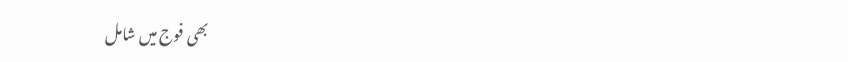بھی فوج میں شامل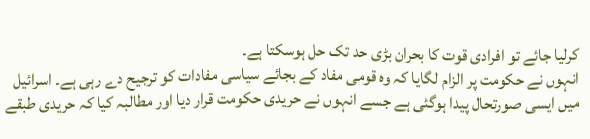کرلیا جائے تو افرادی قوت کا بحران بڑی حد تک حل ہوسکتا ہے۔
انہوں نے حکومت پر الزام لگایا کہ وہ قومی مفاد کے بجائے سیاسی مفادات کو ترجیح دے رہی ہے۔ اسرائیل میں ایسی صورتحال پیدا ہوگئی ہے جسے انہوں نے حریدی حکومت قرار دیا اور مطالبہ کیا کہ حریدی طبقے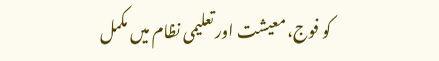کو فوج، معیشت اور تعلیمی نظام میں مکمل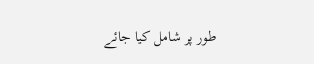طور پر شامل کیا جائے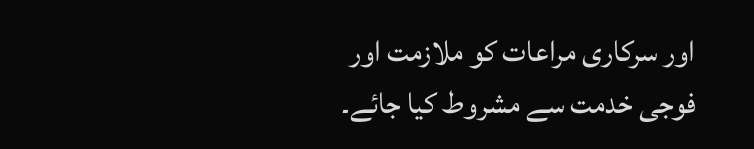اور سرکاری مراعات کو ملازمت اور فوجی خدمت سے مشروط کیا جائے۔